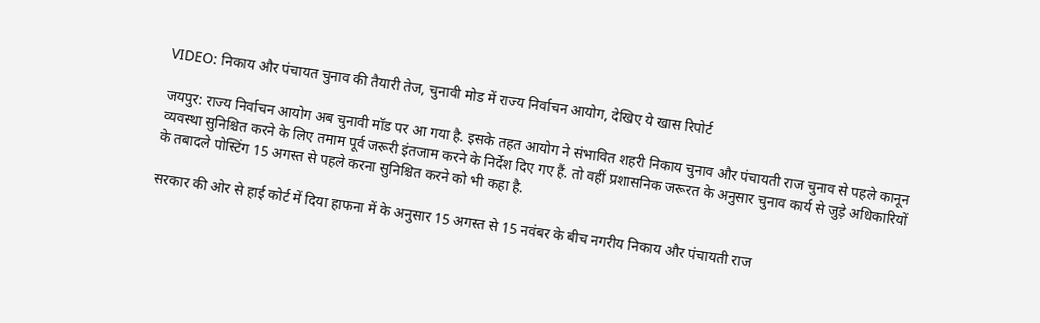VIDEO: निकाय और पंचायत चुनाव की तैयारी तेज, चुनावी मोड में राज्य निर्वाचन आयोग, देखिए ये खास रिपोर्ट

जयपुर: राज्य निर्वाचन आयोग अब चुनावी मॉड पर आ गया है. इसके तहत आयोग ने संभावित शहरी निकाय चुनाव और पंचायती राज चुनाव से पहले कानून व्यवस्था सुनिश्चित करने के लिए तमाम पूर्व जरूरी इंतजाम करने के निर्देश दिए गए हैं. तो वहीं प्रशासनिक जरूरत के अनुसार चुनाव कार्य से जुड़े अधिकारियों के तबादले पोस्टिंग 15 अगस्त से पहले करना सुनिश्चित करने को भी कहा है.

सरकार की ओर से हाई कोर्ट में दिया हाफना में के अनुसार 15 अगस्त से 15 नवंबर के बीच नगरीय निकाय और पंचायती राज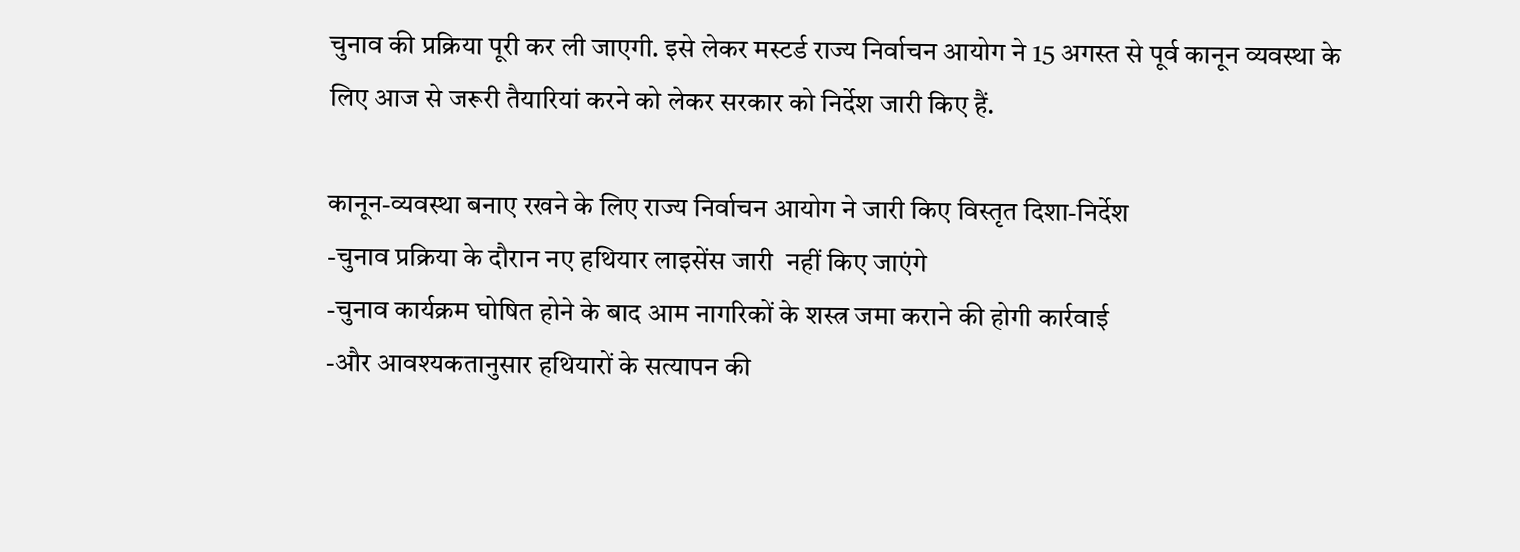चुनाव की प्रक्रिया पूरी कर ली जाएगी. इसे लेकर मस्टर्ड राज्य निर्वाचन आयोग ने 15 अगस्त से पूर्व कानून व्यवस्था के लिए आज से जरूरी तैयारियां करने को लेकर सरकार को निर्देश जारी किए हैं.

कानून-व्यवस्था बनाए रखने के लिए राज्य निर्वाचन आयोग ने जारी किए विस्तृत दिशा-निर्देश
-चुनाव प्रक्रिया के दौरान नए हथियार लाइसेंस जारी  नहीं किए जाएंगे
-चुनाव कार्यक्रम घोषित होने के बाद आम नागरिकों के शस्त्र जमा कराने की होगी कार्रवाई
-और आवश्यकतानुसार हथियारों के सत्यापन की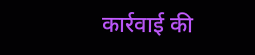कार्रवाई की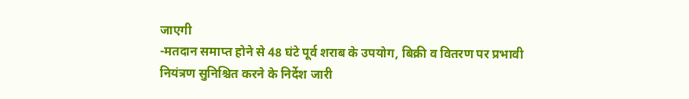जाएगी
-मतदान समाप्त होने से 48 घंटे पूर्व शराब के उपयोग, बिक्री व वितरण पर प्रभावी नियंत्रण सुनिश्चित करने के निर्देश जारी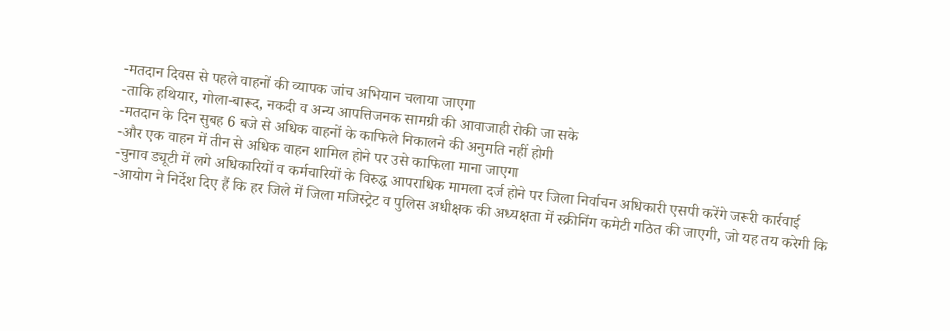-मतदान दिवस से पहले वाहनों की व्यापक जांच अभियान चलाया जाएगा
-ताकि हथियार, गोला-बारूद, नकदी व अन्य आपत्तिजनक सामग्री की आवाजाही रोकी जा सके
-मतदान के दिन सुबह 6 बजे से अधिक वाहनों के काफिले निकालने की अनुमति नहीं होगी
-और एक वाहन में तीन से अधिक वाहन शामिल होने पर उसे काफिला माना जाएगा
-चुनाव ड्यूटी में लगे अधिकारियों व कर्मचारियों के विरुद्ध आपराधिक मामला दर्ज होने पर जिला निर्वाचन अधिकारी एसपी करेंगे जरूरी कार्रवाई
-आयोग ने निर्देश दिए हैं कि हर जिले में जिला मजिस्ट्रेट व पुलिस अधीक्षक की अध्यक्षता में स्क्रीनिंग कमेटी गठित की जाएगी, जो यह तय करेगी कि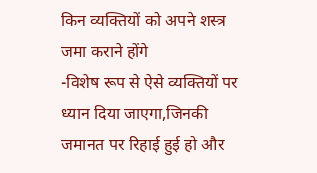किन व्यक्तियों को अपने शस्त्र जमा कराने होंगे
-विशेष रूप से ऐसे व्यक्तियों पर ध्यान दिया जाएगा,जिनकी जमानत पर रिहाई हुई हो और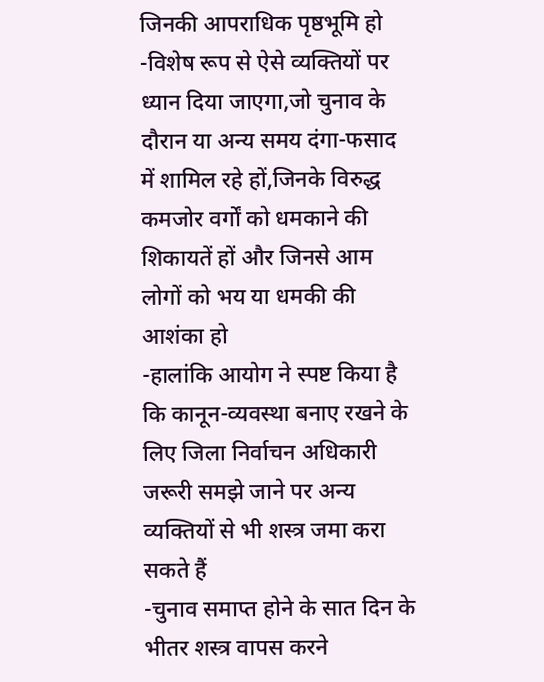जिनकी आपराधिक पृष्ठभूमि हो
-विशेष रूप से ऐसे व्यक्तियों पर ध्यान दिया जाएगा,जो चुनाव के दौरान या अन्य समय दंगा-फसाद में शामिल रहे हों,जिनके विरुद्ध कमजोर वर्गों को धमकाने की शिकायतें हों और जिनसे आम लोगों को भय या धमकी की आशंका हो
-हालांकि आयोग ने स्पष्ट किया है कि कानून-व्यवस्था बनाए रखने के लिए जिला निर्वाचन अधिकारी जरूरी समझे जाने पर अन्य व्यक्तियों से भी शस्त्र जमा करा सकते हैं
-चुनाव समाप्त होने के सात दिन के भीतर शस्त्र वापस करने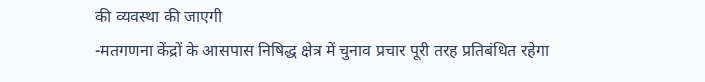की व्यवस्था की जाएगी
-मतगणना केंद्रों के आसपास निषिद्ध क्षेत्र में चुनाव प्रचार पूरी तरह प्रतिबंधित रहेगा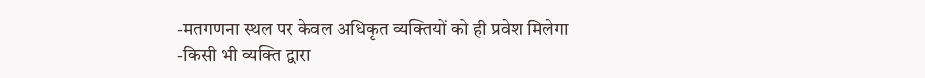-मतगणना स्थल पर केवल अधिकृत व्यक्तियों को ही प्रवेश मिलेगा
-किसी भी व्यक्ति द्वारा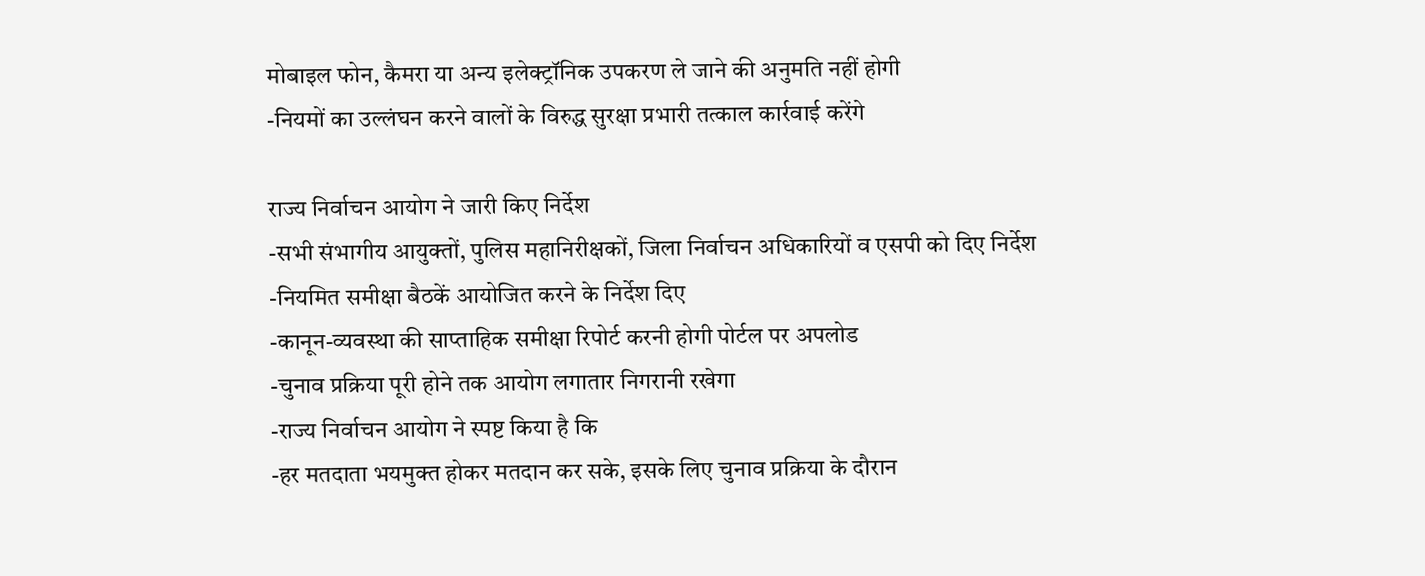मोबाइल फोन, कैमरा या अन्य इलेक्ट्रॉनिक उपकरण ले जाने की अनुमति नहीं होगी
-नियमों का उल्लंघन करने वालों के विरुद्ध सुरक्षा प्रभारी तत्काल कार्रवाई करेंगे

राज्य निर्वाचन आयोग ने जारी किए निर्देश
-सभी संभागीय आयुक्तों, पुलिस महानिरीक्षकों, जिला निर्वाचन अधिकारियों व एसपी को दिए निर्देश
-नियमित समीक्षा बैठकें आयोजित करने के निर्देश दिए
-कानून-व्यवस्था की साप्ताहिक समीक्षा रिपोर्ट करनी होगी पोर्टल पर अपलोड
-चुनाव प्रक्रिया पूरी होने तक आयोग लगातार निगरानी रखेगा
-राज्य निर्वाचन आयोग ने स्पष्ट किया है कि
-हर मतदाता भयमुक्त होकर मतदान कर सके, इसके लिए चुनाव प्रक्रिया के दौरान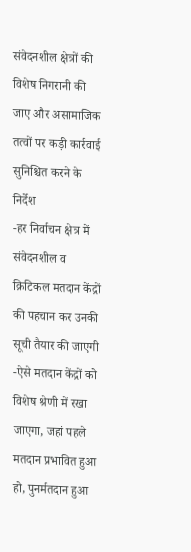संवेदनशील क्षेत्रों की विशेष निगरानी की जाए और असामाजिक तत्वों पर कड़ी कार्रवाई सुनिश्चित करने के निर्देश
-हर निर्वाचन क्षेत्र में संवेदनशील व क्रिटिकल मतदान केंद्रों की पहचान कर उनकी सूची तैयार की जाएगी
-ऐसे मतदान केंद्रों को विशेष श्रेणी में रखा जाएगा, जहां पहले मतदान प्रभावित हुआ हो, पुनर्मतदान हुआ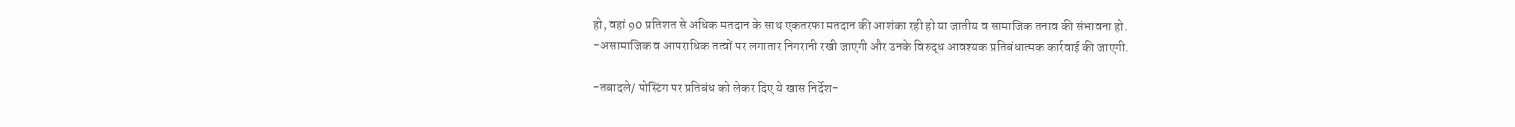हो, वहां 90 प्रतिशत से अधिक मतदान के साथ एकतरफा मतदान की आशंका रही हो या जातीय व सामाजिक तनाव की संभावना हो.
-असामाजिक व आपराधिक तत्वों पर लगातार निगरानी रखी जाएगी और उनके विरुद्ध आवश्यक प्रतिबंधात्मक कार्रवाई की जाएगी.

-तबादले/ पोस्टिंग पर प्रतिबंध को लेकर दिए ये खास निर्देश-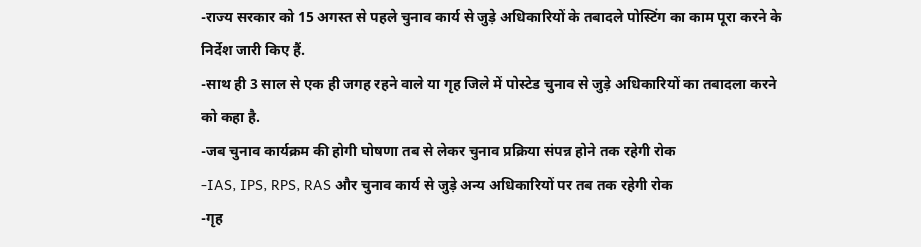-राज्य सरकार को 15 अगस्त से पहले चुनाव कार्य से जुड़े अधिकारियों के तबादले पोस्टिंग का काम पूरा करने के निर्देश जारी किए हैं.
-साथ ही 3 साल से एक ही जगह रहने वाले या गृह जिले में पोस्टेड चुनाव से जुड़े अधिकारियों का तबादला करने को कहा है.
-जब चुनाव कार्यक्रम की होगी घोषणा तब से लेकर चुनाव प्रक्रिया संपन्न होने तक रहेगी रोक
-IAS, IPS, RPS, RAS और चुनाव कार्य से जुड़े अन्य अधिकारियों पर तब तक रहेगी रोक
-गृह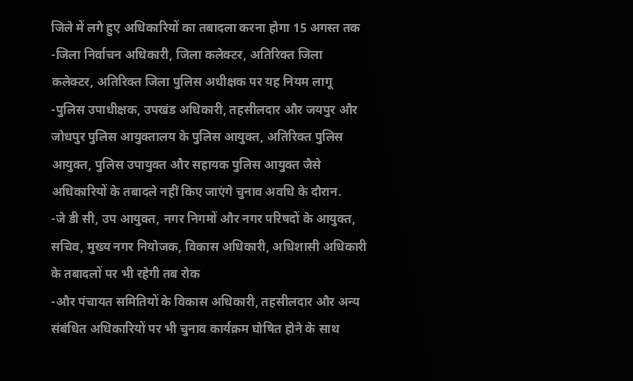जिले में लगे हुए अधिकारियों का तबादला करना होगा 15 अगस्त तक
-जिला निर्वाचन अधिकारी, जिला कलेक्टर, अतिरिक्त जिला कलेक्टर, अतिरिक्त जिला पुलिस अधीक्षक पर यह नियम लागू
-पुलिस उपाधीक्षक, उपखंड अधिकारी, तहसीलदार और जयपुर और जोधपुर पुलिस आयुक्तालय के पुलिस आयुक्त, अतिरिक्त पुलिस आयुक्त, पुलिस उपायुक्त और सहायक पुलिस आयुक्त जैसे अधिकारियों के तबादले नहीं किए जाएंगे चुनाव अवधि के दौरान.
-जे डी सी, उप आयुक्त, नगर निगमों और नगर परिषदों के आयुक्त, सचिव, मुख्य नगर नियोजक, विकास अधिकारी, अधिशासी अधिकारी के तबादलों पर भी रहेगी तब रोक
-और पंचायत समितियों के विकास अधिकारी, तहसीलदार और अन्य संबंधित अधिकारियों पर भी चुनाव कार्यक्रम घोषित होने के साथ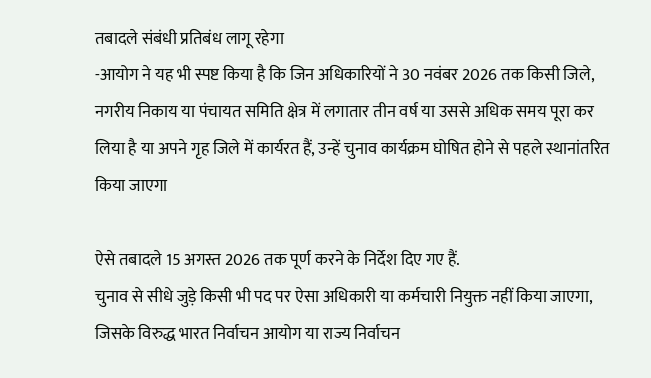तबादले संबंधी प्रतिबंध लागू रहेगा
-आयोग ने यह भी स्पष्ट किया है कि जिन अधिकारियों ने 30 नवंबर 2026 तक किसी जिले, नगरीय निकाय या पंचायत समिति क्षेत्र में लगातार तीन वर्ष या उससे अधिक समय पूरा कर लिया है या अपने गृह जिले में कार्यरत हैं, उन्हें चुनाव कार्यक्रम घोषित होने से पहले स्थानांतरित किया जाएगा

ऐसे तबादले 15 अगस्त 2026 तक पूर्ण करने के निर्देश दिए गए हैं.
चुनाव से सीधे जुड़े किसी भी पद पर ऐसा अधिकारी या कर्मचारी नियुक्त नहीं किया जाएगा, जिसके विरुद्ध भारत निर्वाचन आयोग या राज्य निर्वाचन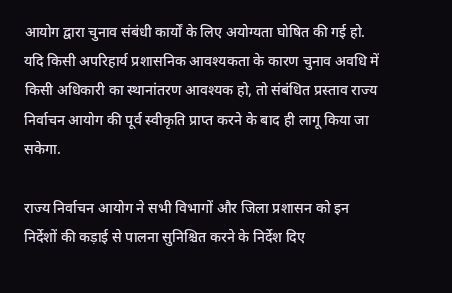आयोग द्वारा चुनाव संबंधी कार्यों के लिए अयोग्यता घोषित की गई हो.
यदि किसी अपरिहार्य प्रशासनिक आवश्यकता के कारण चुनाव अवधि में किसी अधिकारी का स्थानांतरण आवश्यक हो, तो संबंधित प्रस्ताव राज्य निर्वाचन आयोग की पूर्व स्वीकृति प्राप्त करने के बाद ही लागू किया जा सकेगा.

राज्य निर्वाचन आयोग ने सभी विभागों और जिला प्रशासन को इन निर्देशों की कड़ाई से पालना सुनिश्चित करने के निर्देश दिए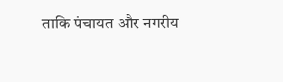ताकि पंचायत और नगरीय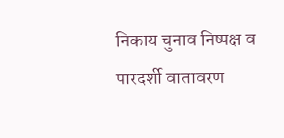निकाय चुनाव निष्पक्ष व पारदर्शी वातावरण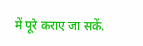में पूरे कराए जा सकें.